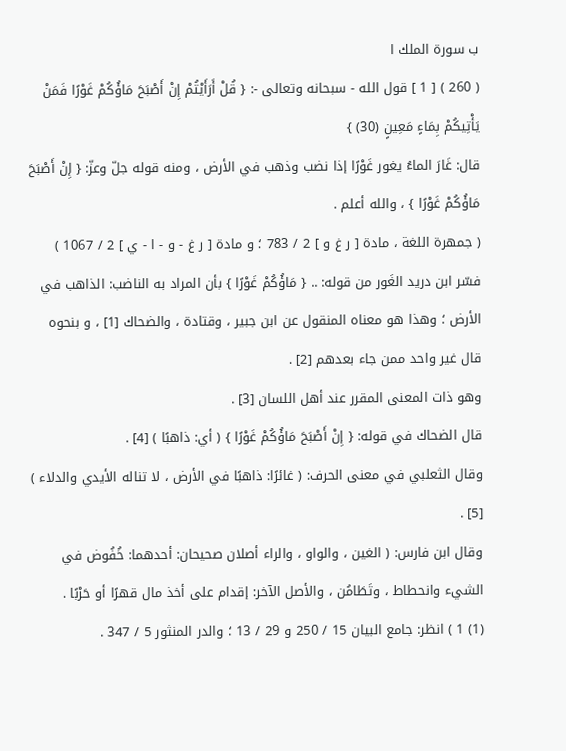ب سورة الملك ا
( 260 ) [ 1 ] قول الله - سبحانه وتعالى -: { قُلْ أَرَأَيْتُمْ إِنْ أَصْبَحَ مَاؤُكُمْ غَوْرًا فَمَنْ يَأْتِيكُمْ بِمَاءٍ مَعِينٍ (30) }
قال: غَارَ الماءُ يغور غَوْرًا إذا نضب وذهب في الأرض ، ومنه قوله جلّ وعزّ: { إِنْ أَصْبَحَ مَاؤُكُمْ غَوْرًا } ، والله أعلم .
( جمهرة اللغة ، مادة [ ر غ و ] 2 / 783 ؛ و مادة [ ر غ - و - ا - ي ] 2 / 1067 )
فسّر ابن دريد الغَور من قوله: .. { مَاؤُكُمْ غَوْرًا } بأن المراد به الناضب: الذاهب في الأرض ؛ وهذا هو معناه المنقول عن ابن جبير ، وقتادة ، والضحاك [1] ، و بنحوه قال غير واحد ممن جاء بعدهم [2] .
وهو ذات المعنى المقرر عند أهل اللسان [3] .
قال الضحاك في قوله: { إِنْ أَصْبَحَ مَاؤُكُمْ غَوْرًا } ( أي: ذاهبًا ) [4] .
وقال الثعلبي في معنى الحرف: ( غائرًا: ذاهبًا في الأرض ، لا تناله الأيدي والدلاء ) [5] .
وقال ابن فارس: ( الغين ، والواو ، والراء أصلان صحيحان: أحدهما: خُفُوض في الشيء وانحطاط ، وتَطَامُن ، والأصل الآخر: إقدام على أخذ مال قهرًا أو حَرْبًا .
(1) 1 ) انظر: جامع البيان 15 / 250 و 29 / 13 ؛ والدر المنثور 5 / 347 .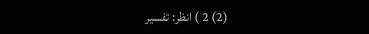(2) 2 ) انظر: تفسير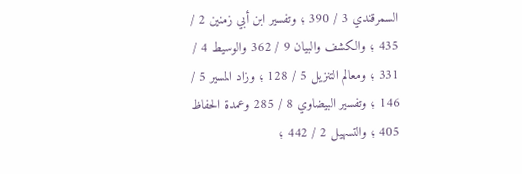السمرقندي 3 / 390 ؛ وتفسير ابن أبي زمنين 2 / 435 ؛ والكشف والبيان 9 / 362 والوسيط 4 / 331 ؛ ومعالم التنزيل 5 / 128 ؛ وزاد المسير 5 / 146 ؛ وتفسير البيضاوي 8 / 285 وعمدة الحفاظ 405 ؛ والتسهيل 2 / 442 ؛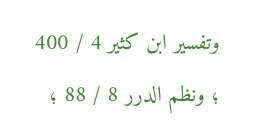وتفسير ابن كثير 4 / 400 ؛ ونظم الدرر 8 / 88 ؛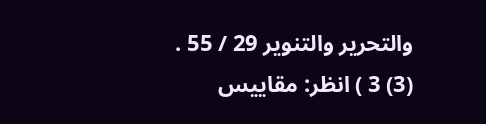والتحرير والتنوير 29 / 55 .
(3) 3 ) انظر: مقاييس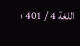اللغة 4 / 401 ؛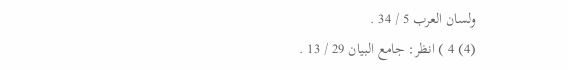ولسان العرب 5 / 34 .
(4) 4 ) انظر: جامع البيان 29 / 13 .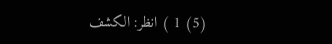(5) 1 ) انظر: الكشف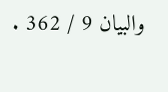والبيان 9 / 362 .